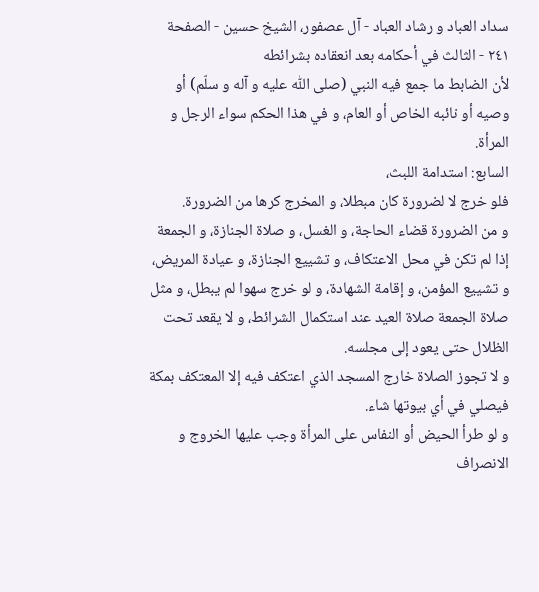سداد العباد و رشاد العباد - آل عصفور، الشيخ حسين - الصفحة ٢٤١ - الثالث في أحكامه بعد انعقاده بشرائطه
لأن الضابط ما جمع فيه النبي (صلى اللّٰه عليه و آله و سلّم) أو وصيه أو نائبه الخاص أو العام، و في هذا الحكم سواء الرجل و المرأة.
السابع: استدامة اللبث،
فلو خرج لا لضرورة كان مبطلا، و المخرج كرها من الضرورة.
و من الضرورة قضاء الحاجة، و الغسل، و صلاة الجنازة، و الجمعة إذا لم تكن في محل الاعتكاف، و تشييع الجنازة، و عيادة المريض، و تشييع المؤمن، و إقامة الشهادة، و لو خرج سهوا لم يبطل، و مثل صلاة الجمعة صلاة العيد عند استكمال الشرائط، و لا يقعد تحت الظلال حتى يعود إلى مجلسه.
و لا تجوز الصلاة خارج المسجد الذي اعتكف فيه إلا المعتكف بمكة فيصلي في أي بيوتها شاء.
و لو طرأ الحيض أو النفاس على المرأة وجب عليها الخروج و الانصراف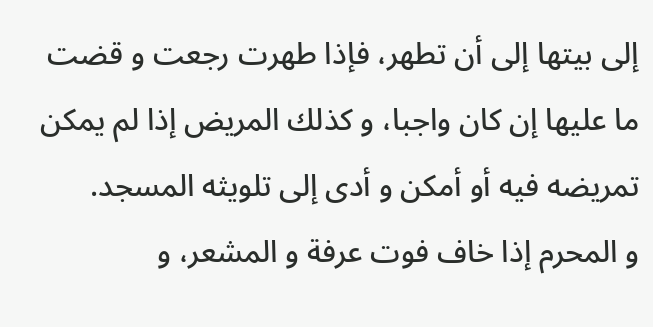إلى بيتها إلى أن تطهر، فإذا طهرت رجعت و قضت ما عليها إن كان واجبا، و كذلك المريض إذا لم يمكن تمريضه فيه أو أمكن و أدى إلى تلويثه المسجد.
و المحرم إذا خاف فوت عرفة و المشعر، و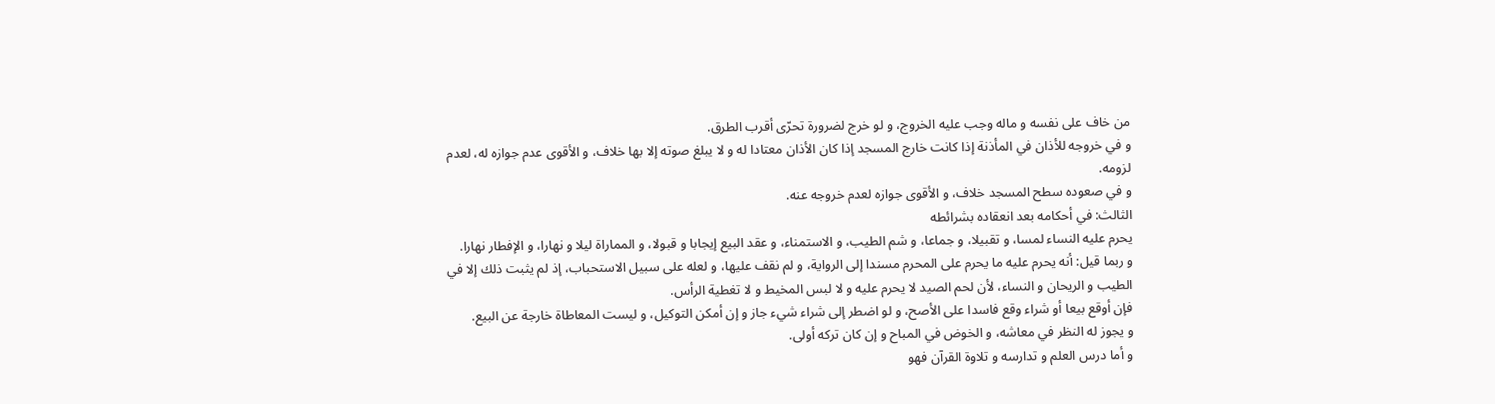من خاف على نفسه و ماله وجب عليه الخروج، و لو خرج لضرورة تحرّى أقرب الطرق.
و في خروجه للأذان في المأذنة إذا كانت خارج المسجد إذا كان الأذان معتادا له و لا يبلغ صوته إلا بها خلاف، و الأقوى عدم جوازه له، لعدم لزومه.
و في صعوده سطح المسجد خلاف، و الأقوى جوازه لعدم خروجه عنه.
الثالث: في أحكامه بعد انعقاده بشرائطه
يحرم عليه النساء لمسا، و تقبيلا، و جماعا، و شم الطيب، و الاستمناء، و عقد البيع إيجابا و قبولا، و المماراة ليلا و نهارا، و الإفطار نهارا.
و ربما قيل: أنه يحرم عليه ما يحرم على المحرم مسندا إلى الرواية، و لم نقف عليها، و لعله على سبيل الاستحباب، إذ لم يثبت ذلك إلا في الطيب و الريحان و النساء، لأن لحم الصيد لا يحرم عليه و لا لبس المخيط و لا تغطية الرأس.
فإن أوقع بيعا أو شراء وقع فاسدا على الأصح، و لو اضطر إلى شراء شيء جاز و إن أمكن التوكيل، و ليست المعاطاة خارجة عن البيع.
و يجوز له النظر في معاشه، و الخوض في المباح و إن كان تركه أولى.
و أما درس العلم و تدارسه و تلاوة القرآن فهو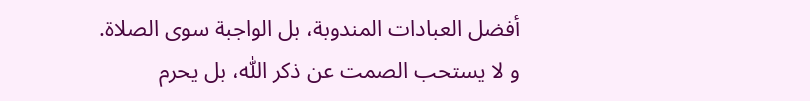أفضل العبادات المندوبة، بل الواجبة سوى الصلاة.
و لا يستحب الصمت عن ذكر اللّٰه، بل يحرم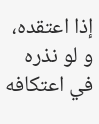إذا اعتقده، و لو نذره في اعتكافه